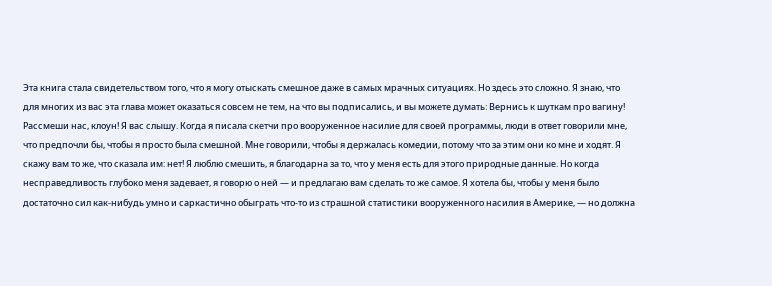Эта книга стала свидетельством того, что я могу отыскать смешное даже в самых мрачных ситуациях. Но здесь это сложно. Я знаю, что для многих из вас эта глава может оказаться совсем не тем, на что вы подписались, и вы можете думать: Вернись к шуткам про вагину! Рассмеши нас, клоун! Я вас слышу. Когда я писала скетчи про вооруженное насилие для своей программы, люди в ответ говорили мне, что предпочли бы, чтобы я просто была смешной. Мне говорили, чтобы я держалась комедии, потому что за этим они ко мне и ходят. Я скажу вам то же, что сказала им: нет! Я люблю смешить, я благодарна за то, что у меня есть для этого природные данные. Но когда несправедливость глубоко меня задевает, я говорю о ней — и предлагаю вам сделать то же самое. Я хотела бы, чтобы у меня было достаточно сил как-нибудь умно и саркастично обыграть что-то из страшной статистики вооруженного насилия в Америке, — но должна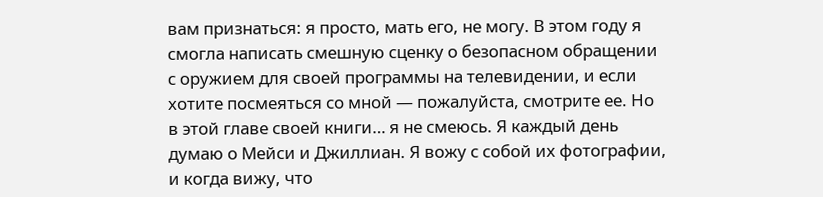вам признаться: я просто, мать его, не могу. В этом году я смогла написать смешную сценку о безопасном обращении с оружием для своей программы на телевидении, и если хотите посмеяться со мной — пожалуйста, смотрите ее. Но в этой главе своей книги… я не смеюсь. Я каждый день думаю о Мейси и Джиллиан. Я вожу с собой их фотографии, и когда вижу, что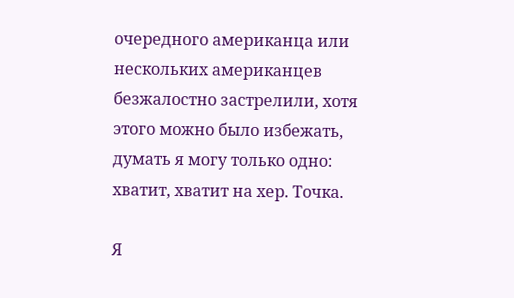очередного американца или нескольких американцев безжалостно застрелили, хотя этого можно было избежать, думать я могу только одно: хватит, хватит на хер. Точка.

Я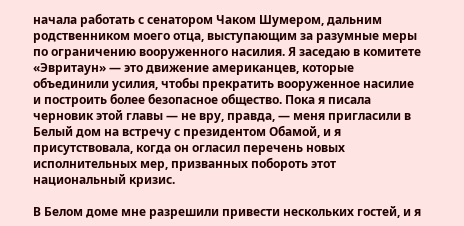начала работать с сенатором Чаком Шумером, дальним родственником моего отца, выступающим за разумные меры по ограничению вооруженного насилия. Я заседаю в комитете «Эвритаун» — это движение американцев, которые объединили усилия, чтобы прекратить вооруженное насилие и построить более безопасное общество. Пока я писала черновик этой главы — не вру, правда, — меня пригласили в Белый дом на встречу с президентом Обамой, и я присутствовала, когда он огласил перечень новых исполнительных мер, призванных побороть этот национальный кризис.

В Белом доме мне разрешили привести нескольких гостей, и я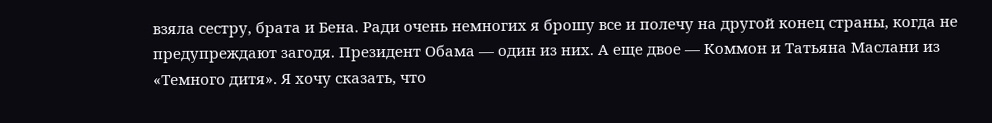взяла сестру, брата и Бена. Ради очень немногих я брошу все и полечу на другой конец страны, когда не предупреждают загодя. Президент Обама — один из них. А еще двое — Коммон и Татьяна Маслани из «Темного дитя». Я хочу сказать, что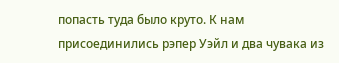попасть туда было круто. К нам присоединились рэпер Уэйл и два чувака из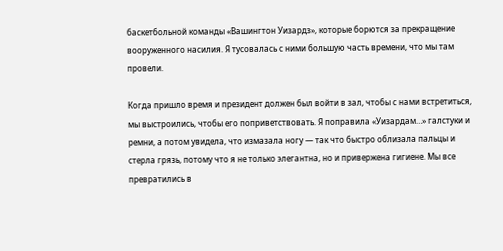баскетбольной команды «Вашингтон Уизардз», которые борются за прекращение вооруженного насилия. Я тусовалась с ними большую часть времени, что мы там провели.

Когда пришло время и президент должен был войти в зал, чтобы с нами встретиться, мы выстроились, чтобы его поприветствовать. Я поправила «Уизардам…» галстуки и ремни, а потом увидела, что измазала ногу — так что быстро облизала пальцы и стерла грязь, потому что я не только элегантна, но и привержена гигиене. Мы все превратились в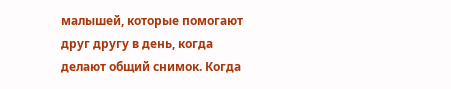малышей, которые помогают друг другу в день, когда делают общий снимок. Когда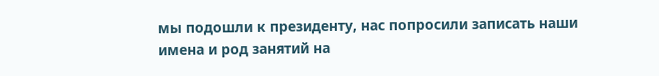мы подошли к президенту, нас попросили записать наши имена и род занятий на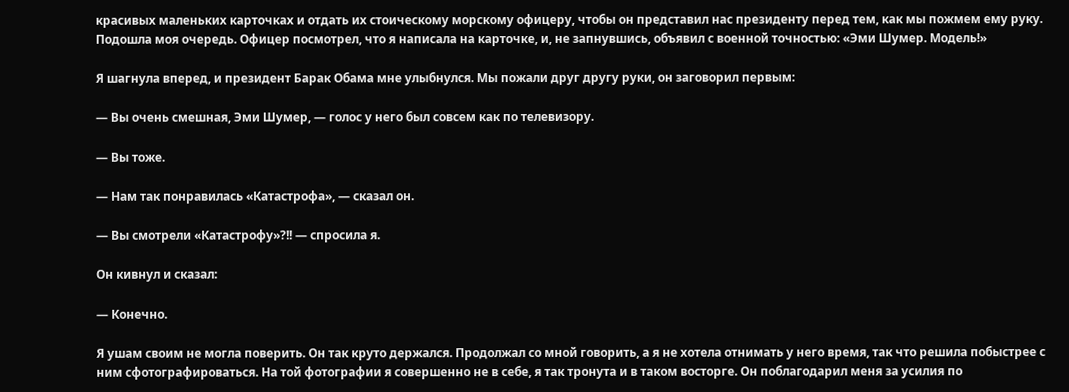красивых маленьких карточках и отдать их стоическому морскому офицеру, чтобы он представил нас президенту перед тем, как мы пожмем ему руку. Подошла моя очередь. Офицер посмотрел, что я написала на карточке, и, не запнувшись, объявил с военной точностью: «Эми Шумер. Модель!»

Я шагнула вперед, и президент Барак Обама мне улыбнулся. Мы пожали друг другу руки, он заговорил первым:

— Вы очень смешная, Эми Шумер, — голос у него был совсем как по телевизору.

— Вы тоже.

— Нам так понравилась «Катастрофа», — сказал он.

— Вы смотрели «Катастрофу»?!! — спросила я.

Он кивнул и сказал:

— Конечно.

Я ушам своим не могла поверить. Он так круто держался. Продолжал со мной говорить, а я не хотела отнимать у него время, так что решила побыстрее с ним сфотографироваться. На той фотографии я совершенно не в себе, я так тронута и в таком восторге. Он поблагодарил меня за усилия по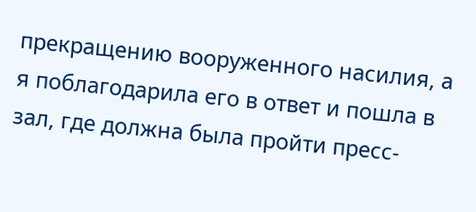прекращению вооруженного насилия, а я поблагодарила его в ответ и пошла в зал, где должна была пройти пресс-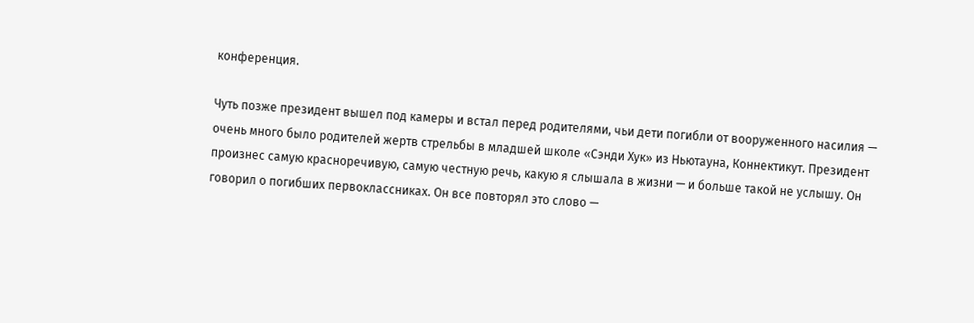конференция.

Чуть позже президент вышел под камеры и встал перед родителями, чьи дети погибли от вооруженного насилия — очень много было родителей жертв стрельбы в младшей школе «Сэнди Хук» из Ньютауна, Коннектикут. Президент произнес самую красноречивую, самую честную речь, какую я слышала в жизни — и больше такой не услышу. Он говорил о погибших первоклассниках. Он все повторял это слово —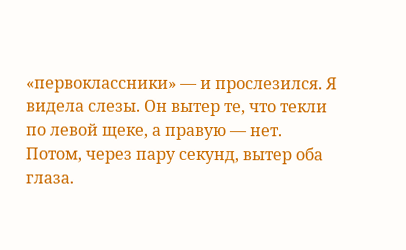«первоклассники» — и прослезился. Я видела слезы. Он вытер те, что текли по левой щеке, а правую — нет. Потом, через пару секунд, вытер оба глаза.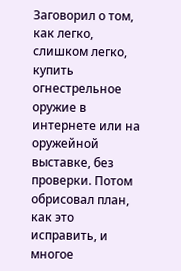Заговорил о том, как легко, слишком легко, купить огнестрельное оружие в интернете или на оружейной выставке, без проверки. Потом обрисовал план, как это исправить, и многое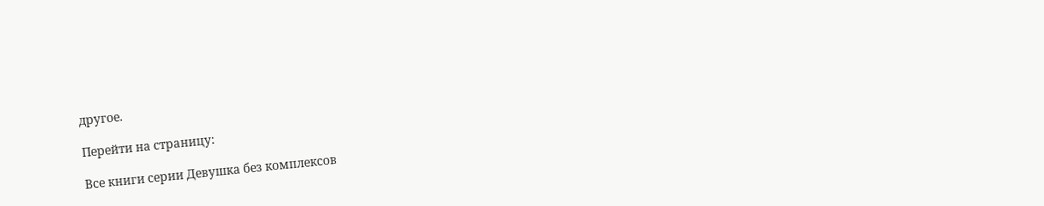другое.

Перейти на страницу:

Все книги серии Девушка без комплексов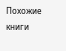Похожие книги